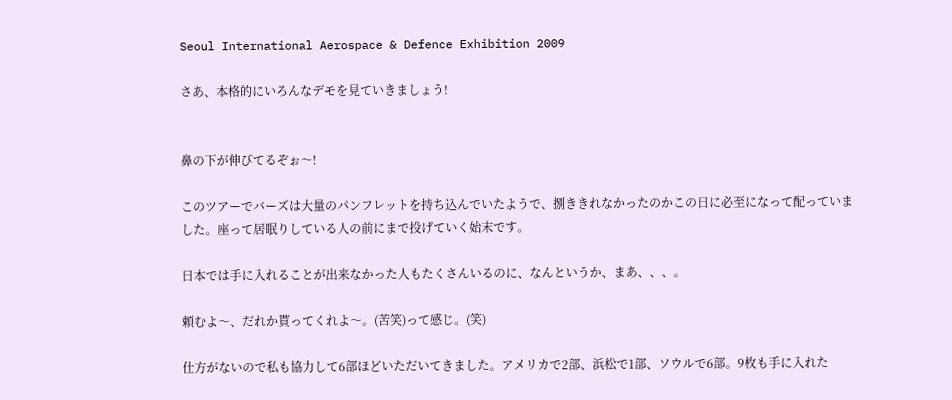Seoul International Aerospace & Defence Exhibition 2009

さあ、本格的にいろんなデモを見ていきましょう!


鼻の下が伸びてるぞぉ〜!

このツアーでバーズは大量のパンフレットを持ち込んでいたようで、捌ききれなかったのかこの日に必至になって配っていました。座って居眠りしている人の前にまで投げていく始末です。

日本では手に入れることが出来なかった人もたくさんいるのに、なんというか、まあ、、、。

頼むよ〜、だれか貰ってくれよ〜。(苦笑)って感じ。(笑)

仕方がないので私も協力して6部ほどいただいてきました。アメリカで2部、浜松で1部、ソウルで6部。9枚も手に入れた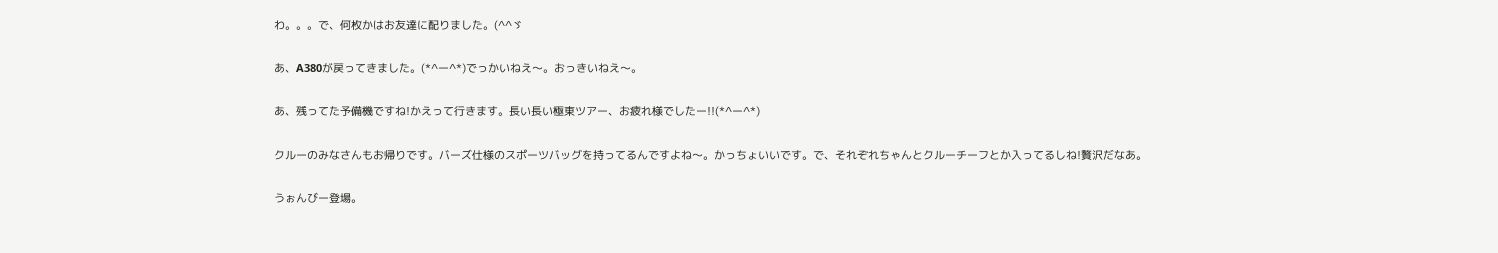わ。。。で、何枚かはお友達に配りました。(^^ゞ

あ、A380が戻ってきました。(*^ー^*)でっかいねえ〜。おっきいねえ〜。

あ、残ってた予備機ですね!かえって行きます。長い長い極東ツアー、お疲れ様でしたー!!(*^ー^*)

クルーのみなさんもお帰りです。バーズ仕様のスポーツバッグを持ってるんですよね〜。かっちょいいです。で、それぞれちゃんとクルーチーフとか入ってるしね!贅沢だなあ。

うぉんびー登場。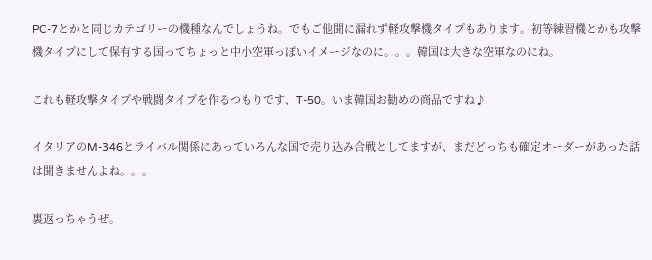PC-7とかと同じカテゴリーの機種なんでしょうね。でもご他聞に漏れず軽攻撃機タイプもあります。初等練習機とかも攻撃機タイプにして保有する国ってちょっと中小空軍っぽいイメージなのに。。。韓国は大きな空軍なのにね。

これも軽攻撃タイプや戦闘タイプを作るつもりです、T-50。いま韓国お勧めの商品ですね♪

イタリアのM-346とライバル関係にあっていろんな国で売り込み合戦としてますが、まだどっちも確定オーダーがあった話は聞きませんよね。。。

裏返っちゃうぜ。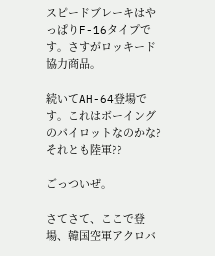スピードブレーキはやっぱりF-16タイプです。さすがロッキード協力商品。

続いてAH-64登場です。これはボーイングのパイロットなのかな?それとも陸軍??

ごっついぜ。

さてさて、ここで登場、韓国空軍アクロバ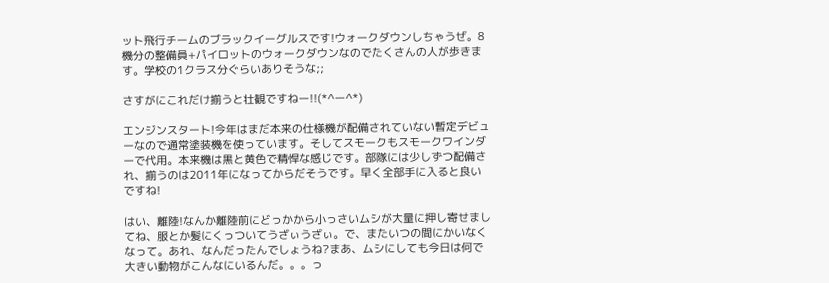ット飛行チームのブラックイーグルスです!ウォークダウンしちゃうぜ。8機分の整備員+パイロットのウォークダウンなのでたくさんの人が歩きます。学校の1クラス分ぐらいありそうな;;

さすがにこれだけ揃うと壮観ですねー!!(*^ー^*)

エンジンスタート!今年はまだ本来の仕様機が配備されていない暫定デビューなので通常塗装機を使っています。そしてスモークもスモークワインダーで代用。本来機は黒と黄色で精悍な感じです。部隊には少しずつ配備され、揃うのは2011年になってからだそうです。早く全部手に入ると良いですね!

はい、離陸!なんか離陸前にどっかから小っさいムシが大量に押し寄せましてね、服とか髪にくっついてうざぃうざぃ。で、またいつの間にかいなくなって。あれ、なんだったんでしょうね?まあ、ムシにしても今日は何で大きい動物がこんなにいるんだ。。。っ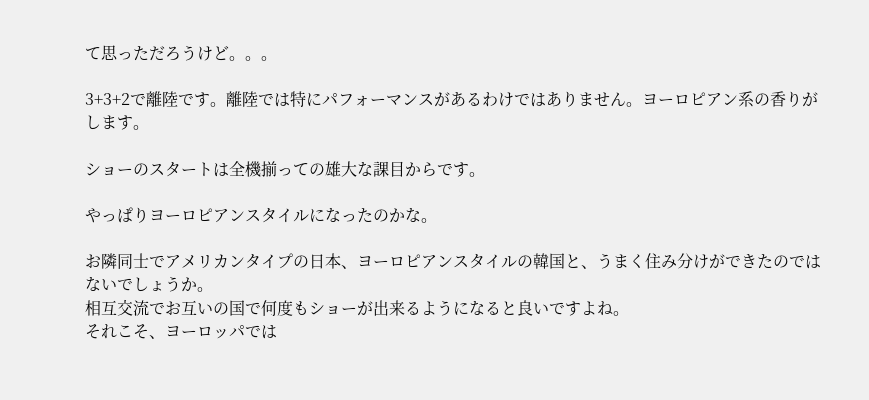て思っただろうけど。。。

3+3+2で離陸です。離陸では特にパフォーマンスがあるわけではありません。ヨーロピアン系の香りがします。

ショーのスタートは全機揃っての雄大な課目からです。

やっぱりヨーロピアンスタイルになったのかな。

お隣同士でアメリカンタイプの日本、ヨーロピアンスタイルの韓国と、うまく住み分けができたのではないでしょうか。
相互交流でお互いの国で何度もショーが出来るようになると良いですよね。
それこそ、ヨーロッパでは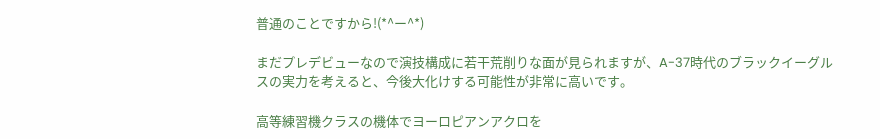普通のことですから!(*^ー^*)

まだプレデビューなので演技構成に若干荒削りな面が見られますが、A-37時代のブラックイーグルスの実力を考えると、今後大化けする可能性が非常に高いです。

高等練習機クラスの機体でヨーロピアンアクロを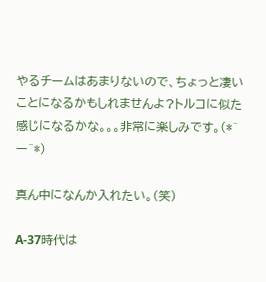やるチームはあまりないので、ちょっと凄いことになるかもしれませんよ?トルコに似た感じになるかな。。。非常に楽しみです。(*^ー^*)

真ん中になんか入れたい。(笑)

A-37時代は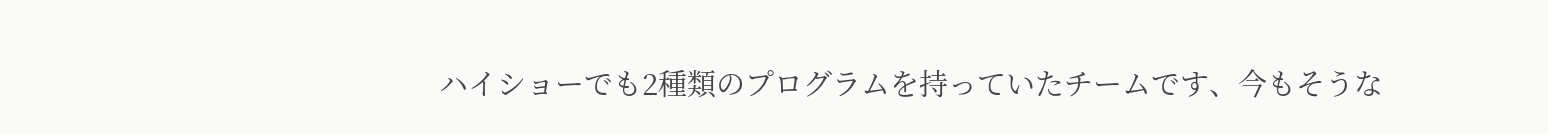ハイショーでも2種類のプログラムを持っていたチームです、今もそうな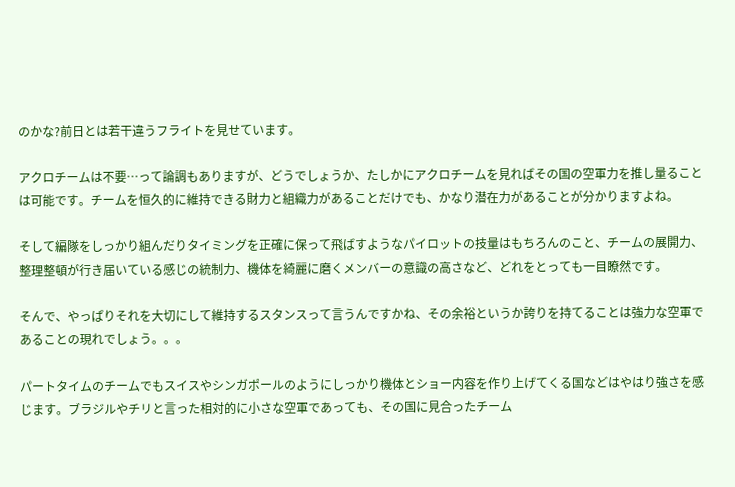のかな?前日とは若干違うフライトを見せています。

アクロチームは不要…って論調もありますが、どうでしょうか、たしかにアクロチームを見ればその国の空軍力を推し量ることは可能です。チームを恒久的に維持できる財力と組織力があることだけでも、かなり潜在力があることが分かりますよね。

そして編隊をしっかり組んだりタイミングを正確に保って飛ばすようなパイロットの技量はもちろんのこと、チームの展開力、整理整頓が行き届いている感じの統制力、機体を綺麗に磨くメンバーの意識の高さなど、どれをとっても一目瞭然です。

そんで、やっぱりそれを大切にして維持するスタンスって言うんですかね、その余裕というか誇りを持てることは強力な空軍であることの現れでしょう。。。

パートタイムのチームでもスイスやシンガポールのようにしっかり機体とショー内容を作り上げてくる国などはやはり強さを感じます。ブラジルやチリと言った相対的に小さな空軍であっても、その国に見合ったチーム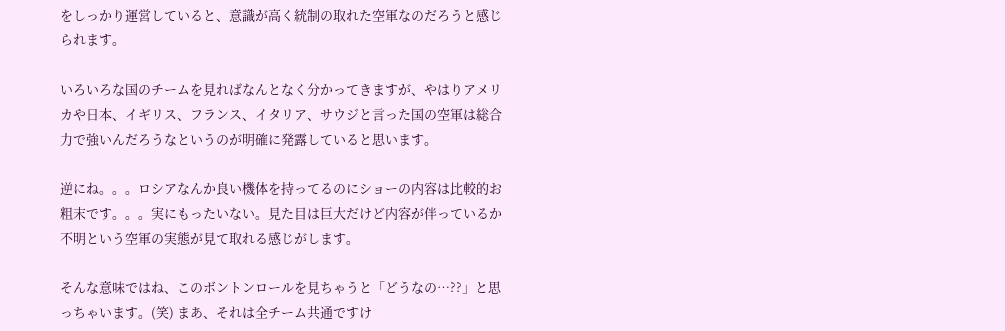をしっかり運営していると、意識が高く統制の取れた空軍なのだろうと感じられます。

いろいろな国のチームを見ればなんとなく分かってきますが、やはりアメリカや日本、イギリス、フランス、イタリア、サウジと言った国の空軍は総合力で強いんだろうなというのが明確に発露していると思います。

逆にね。。。ロシアなんか良い機体を持ってるのにショーの内容は比較的お粗末です。。。実にもったいない。見た目は巨大だけど内容が伴っているか不明という空軍の実態が見て取れる感じがします。

そんな意味ではね、このボントンロールを見ちゃうと「どうなの…??」と思っちゃいます。(笑) まあ、それは全チーム共通ですけ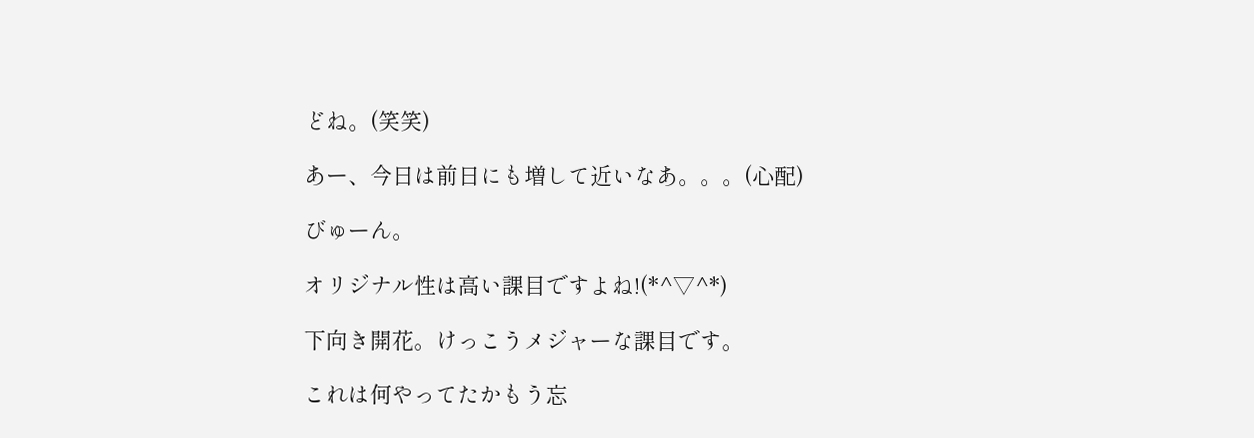どね。(笑笑)

あー、今日は前日にも増して近いなあ。。。(心配)

びゅーん。

オリジナル性は高い課目ですよね!(*^▽^*)

下向き開花。けっこうメジャーな課目です。

これは何やってたかもう忘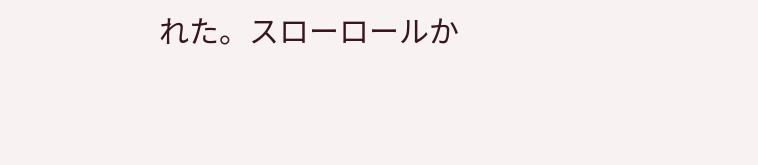れた。スローロールか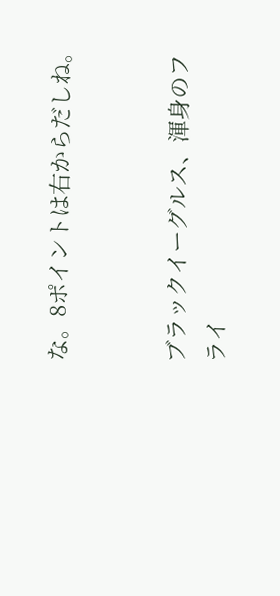な。8ポイントは右からだしね。


ブラックイーグルス、渾身のフライ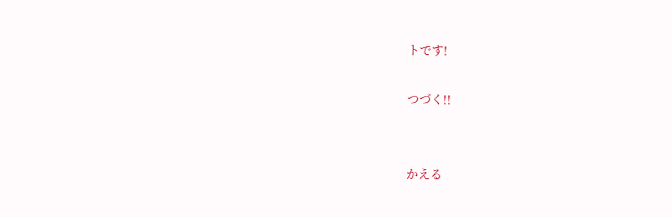トです!

つづく!!


かえる